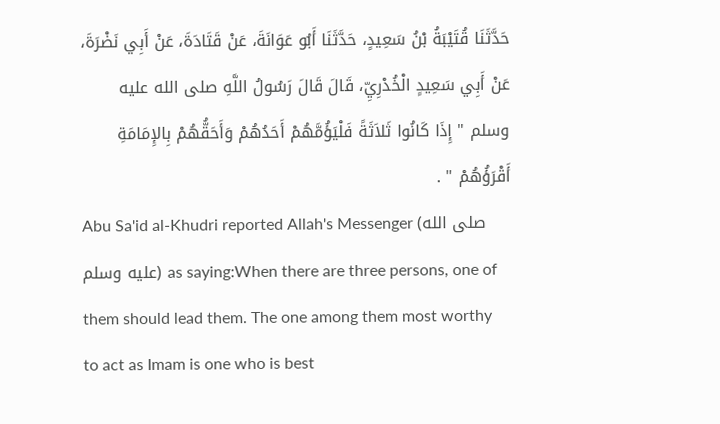حَدَّثَنَا قُتَيْبَةُ بْنُ سَعِيدٍ، حَدَّثَنَا أَبُو عَوَانَةَ، عَنْ قَتَادَةَ، عَنْ أَبِي نَضْرَةَ، عَنْ أَبِي سَعِيدٍ الْخُدْرِيِّ، قَالَ قَالَ رَسُولُ اللَّهِ صلى الله عليه وسلم " إِذَا كَانُوا ثَلاَثَةً فَلْيَؤُمَّهُمْ أَحَدُهُمْ وَأَحَقُّهُمْ بِالإِمَامَةِ أَقْرَؤُهُمْ " .
Abu Sa'id al-Khudri reported Allah's Messenger (صلى الله عليه وسلم) as saying:When there are three persons, one of them should lead them. The one among them most worthy to act as Imam is one who is best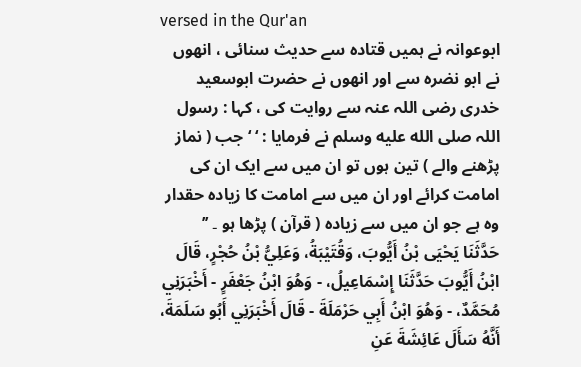versed in the Qur'an
ابوعوانہ نے ہمیں قتادہ سے حدیث سنائی ، انھوں نے ابو نضرہ سے اور انھوں نے حضرت ابوسعید خدری رضی اللہ عنہ سے روایت کی ، کہا : رسول اللہ صلى الله عليه وسلم نے فرمایا : ‘ ‘ جب ( نماز پڑھنے والے ) تین ہوں تو ان میں سے ایک ان کی امامت کرائے اور ان میں سے امامت کا زیادہ حقدار وہ ہے جو ان میں سے زیادہ ( قرآن ) پڑھا ہو ۔ ’’
حَدَّثَنَا يَحْيَى بْنُ أَيُّوبَ، وَقُتَيْبَةُ، وَعَلِيُّ بْنُ حُجْرٍ، قَالَ ابْنُ أَيُّوبَ حَدَّثَنَا إِسْمَاعِيلُ، - وَهُوَ ابْنُ جَعْفَرٍ - أَخْبَرَنِي مُحَمَّدٌ، - وَهُوَ ابْنُ أَبِي حَرْمَلَةَ - قَالَ أَخْبَرَنِي أَبُو سَلَمَةَ، أَنَّهُ سَأَلَ عَائِشَةَ عَنِ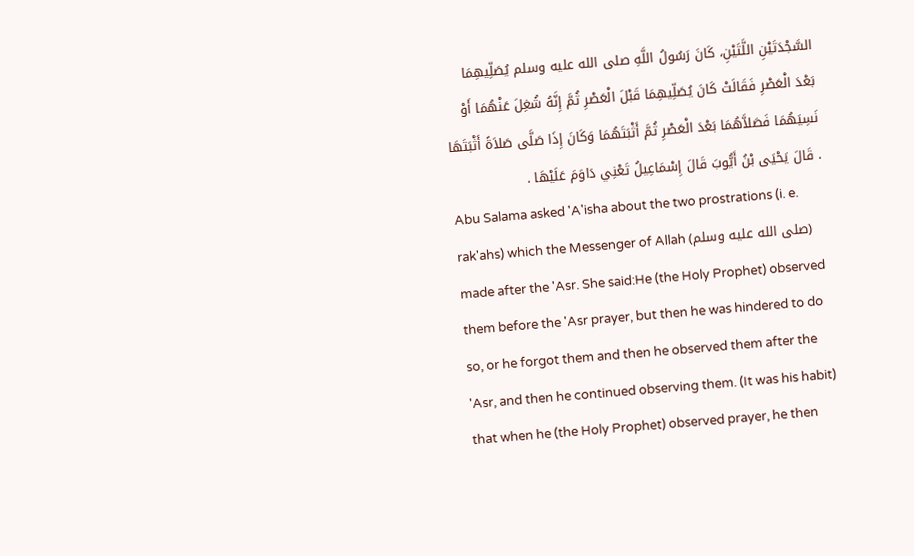السَّجْدَتَيْنِ اللَّتَيْنِ، كَانَ رَسُولُ اللَّهِ صلى الله عليه وسلم يُصَلِّيهِمَا بَعْدَ الْعَصْرِ فَقَالَتْ كَانَ يُصَلِّيهِمَا قَبْلَ الْعَصْرِ ثُمَّ إِنَّهُ شُغِلَ عَنْهُمَا أَوْ نَسِيَهُمَا فَصَلاَّهُمَا بَعْدَ الْعَصْرِ ثُمَّ أَثْبَتَهُمَا وَكَانَ إِذَا صَلَّى صَلاَةً أَثْبَتَهَا . قَالَ يَحْيَى بْنُ أَيُّوبَ قَالَ إِسْمَاعِيلُ تَعْنِي دَاوَمَ عَلَيْهَا .
Abu Salama asked 'A'isha about the two prostrations (i. e. rak'ahs) which the Messenger of Allah (صلى الله عليه وسلم) made after the 'Asr. She said:He (the Holy Prophet) observed them before the 'Asr prayer, but then he was hindered to do so, or he forgot them and then he observed them after the 'Asr, and then he continued observing them. (It was his habit) that when he (the Holy Prophet) observed prayer, he then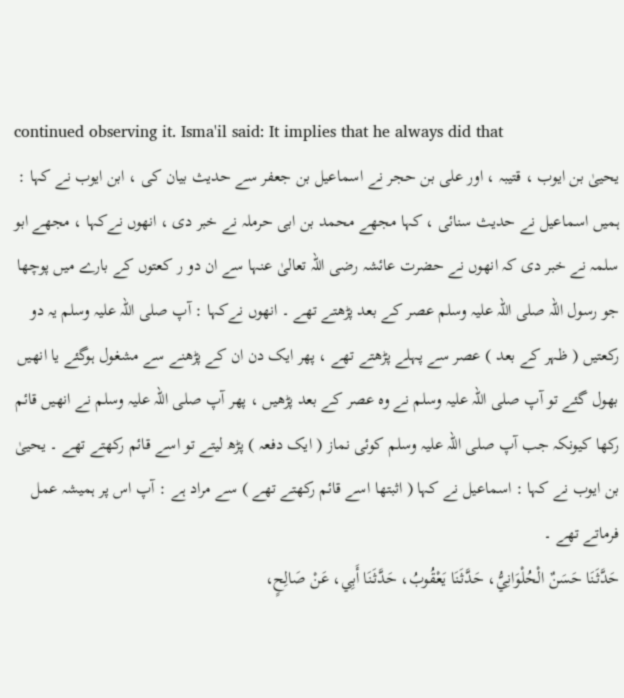continued observing it. Isma'il said: It implies that he always did that
یحییٰ بن ایوب ، قتیبہ ، اور علی بن حجر نے اسماعیل بن جعفر سے حدیث بیان کی ، ابن ایوب نے کہا : ہمیں اسماعیل نے حدیث سنائی ، کہا مجھے محمد بن ابی حرملہ نے خبر دی ، انھوں نےکہا ، مجھے ابو سلمہ نے خبر دی کہ انھوں نے حضرت عائشہ رضی اللہ تعالیٰ عنہا سے ان دو ر کعتوں کے بارے میں پوچھا جو رسول اللہ صلی اللہ علیہ وسلم عصر کے بعد پڑھتے تھے ۔ انھوں نےکہا : آپ صلی اللہ علیہ وسلم یہ دو رکعتیں ( ظہر کے بعد ) عصر سے پہلے پڑھتے تھے ، پھر ایک دن ان کے پڑھنے سے مشغول ہوگئے یا انھیں بھول گئے تو آپ صلی اللہ علیہ وسلم نے وہ عصر کے بعد پڑھیں ، پھر آپ صلی اللہ علیہ وسلم نے انھیں قائم رکھا کیونکہ جب آپ صلی اللہ علیہ وسلم کوئی نماز ( ایک دفعہ ) پڑھ لیتے تو اسے قائم رکھتے تھے ۔ یحییٰ بن ایوب نے کہا : اسماعیل نے کہا ( اثبتها اسے قائم رکھتے تھے ) سے مراد ہے : آپ اس پر ہمیشہ عمل فرماتے تھے ۔
حَدَّثَنَا حَسَنٌ الْحُلْوَانِيُّ، حَدَّثَنَا يَعْقُوبُ، حَدَّثَنَا أَبِي، عَنْ صَالِحٍ،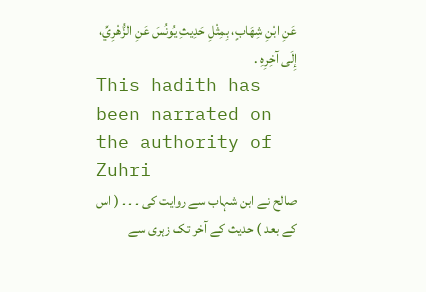عَنِ ابْنِ شِهَابٍ، بِمِثْلِ حَدِيثِ يُونُسَ عَنِ الزُّهْرِيِّ، إِلَى آخِرِهِ .
This hadith has been narrated on the authority of Zuhri
صالح نے ابن شہاب سے روایت کی ۔ ۔ ۔ ( اس کے بعد ) حدیث کے آخر تک زہری سے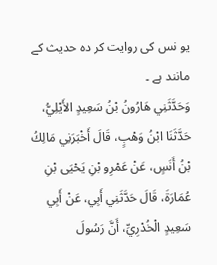یو نس کی روایت کر دہ حدیث کے مانند ہے ۔
وَحَدَّثَنِي هَارُونُ بْنُ سَعِيدٍ الأَيْلِيُّ، حَدَّثَنَا ابْنُ وَهْبٍ، قَالَ أَخْبَرَنِي مَالِكُ بْنُ أَنَسٍ، عَنْ عَمْرِو بْنِ يَحْيَى بْنِ عُمَارَةَ، قَالَ حَدَّثَنِي أَبِي، عَنْ أَبِي سَعِيدٍ الْخُدْرِيِّ، أَنَّ رَسُولَ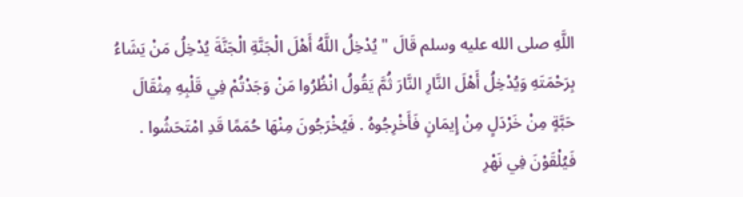اللَّهِ صلى الله عليه وسلم قَالَ " يُدْخِلُ اللَّهُ أَهْلَ الْجَنَّةِ الْجَنَّةَ يُدْخِلُ مَنْ يَشَاءُ بِرَحْمَتَهِ وَيُدْخِلُ أَهْلَ النَّارِ النَّارَ ثُمَّ يَقُولُ انْظُرُوا مَنْ وَجَدْتُمْ فِي قَلْبِهِ مِثْقَالَ حَبَّةٍ مِنْ خَرْدَلٍ مِنْ إِيمَانٍ فَأَخْرِجُوهُ . فَيُخْرَجُونَ مِنْهَا حُمَمًا قَدِ امْتَحَشُوا . فَيُلْقَوْنَ فِي نَهْرِ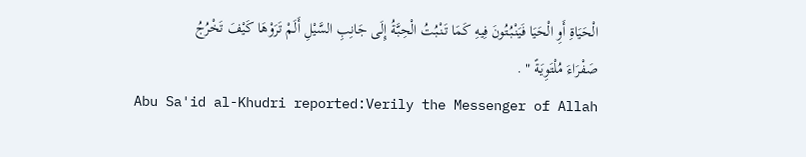الْحَيَاةِ أَوِ الْحَيَا فَيَنْبُتُونَ فِيهِ كَمَا تَنْبُتُ الْحِبَّةُ إِلَى جَانِبِ السَّيْلِ أَلَمْ تَرَوْهَا كَيْفَ تَخْرُجُ صَفْرَاءَ مُلْتَوِيَةً " .
Abu Sa'id al-Khudri reported:Verily the Messenger of Allah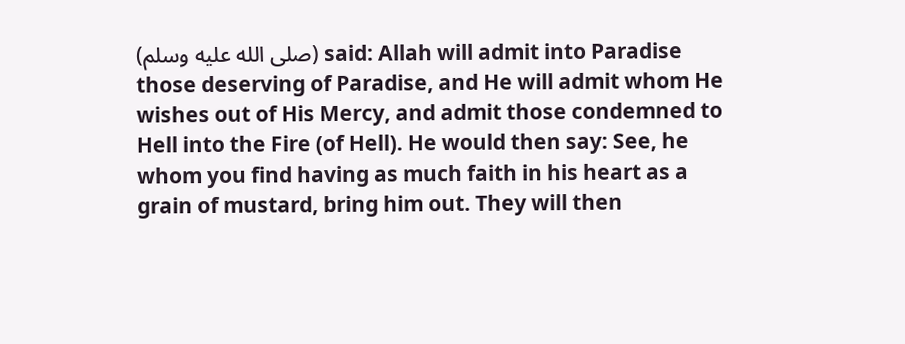(صلى الله عليه وسلم) said: Allah will admit into Paradise those deserving of Paradise, and He will admit whom He wishes out of His Mercy, and admit those condemned to Hell into the Fire (of Hell). He would then say: See, he whom you find having as much faith in his heart as a grain of mustard, bring him out. They will then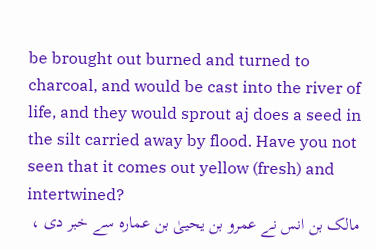be brought out burned and turned to charcoal, and would be cast into the river of life, and they would sprout aj does a seed in the silt carried away by flood. Have you not seen that it comes out yellow (fresh) and intertwined?
مالک بن انس نے عمرو بن یحییٰ بن عمارہ سے خبر دی ،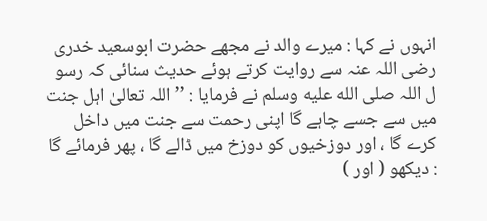انہوں نے کہا : میرے والد نے مجھے حضرت ابوسعید خدری رضی اللہ عنہ سے روایت کرتے ہوئے حدیث سنائی کہ رسو ل اللہ صلى الله عليه وسلم نے فرمایا : ’’ اللہ تعالیٰ اہل جنت میں سے جسے چاہے گا اپنی رحمت سے جنت میں داخل کرے گا ، اور دوزخیوں کو دوزخ میں ڈالے گا ، پھر فرمائے گا : دیکھو ( اور )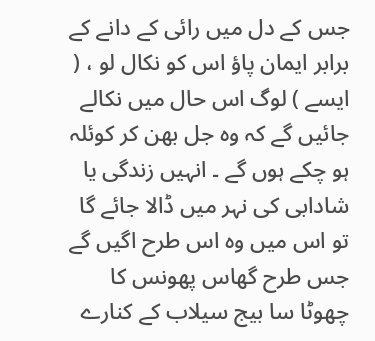جس کے دل میں رائی کے دانے کے برابر ایمان پاؤ اس کو نکال لو ، ( ایسے ) لوگ اس حال میں نکالے جائیں گے کہ وہ جل بھن کر کوئلہ ہو چکے ہوں گے ۔ انہیں زندگی یا شادابی کی نہر میں ڈالا جائے گا تو اس میں وہ اس طرح اگیں گے جس طرح گھاس پھونس کا چھوٹا سا بیج سیلاب کے کنارے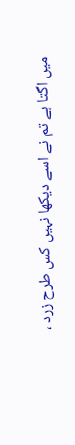میں اگتا ہے تم نے اسے دیکھا نہیں کس طرح زرد ،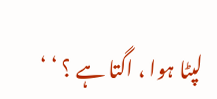لپٹا ہوا ، اگتا ہے ؟ ‘ ‘